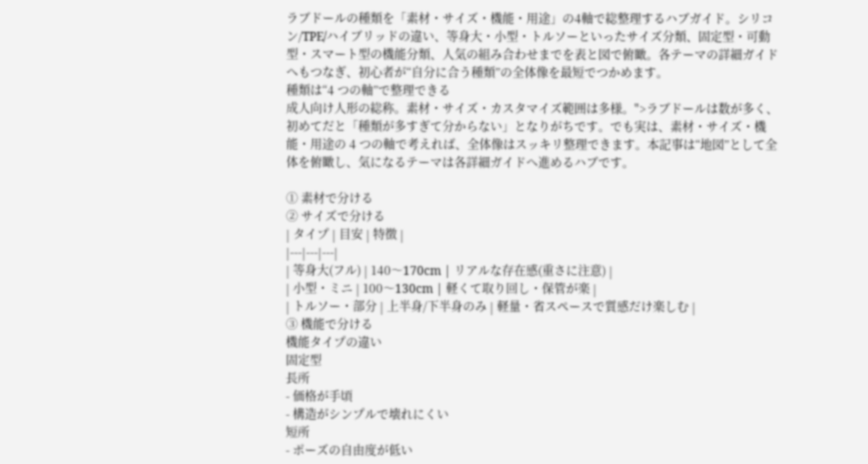ラブドールの種類を「素材・サイズ・機能・用途」の4軸で総整理するハブガイド。シリコン/TPE/ハイブリッドの違い、等身大・小型・トルソーといったサイズ分類、固定型・可動型・スマート型の機能分類、人気の組み合わせまでを表と図で俯瞰。各テーマの詳細ガイドへもつなぎ、初心者が“自分に合う種類”の全体像を最短でつかめます。
種類は“4 つの軸”で整理できる
成人向け人形の総称。素材・サイズ・カスタマイズ範囲は多様。">ラブドールは数が多く、初めてだと「種類が多すぎて分からない」となりがちです。でも実は、素材・サイズ・機能・用途の 4 つの軸で考えれば、全体像はスッキリ整理できます。本記事は“地図”として全体を俯瞰し、気になるテーマは各詳細ガイドへ進めるハブです。

① 素材で分ける
② サイズで分ける
| タイプ | 目安 | 特徴 |
|---|---|---|
| 等身大(フル) | 140〜170cm | リアルな存在感(重さに注意) |
| 小型・ミニ | 100〜130cm | 軽くて取り回し・保管が楽 |
| トルソー・部分 | 上半身/下半身のみ | 軽量・省スペースで質感だけ楽しむ |
③ 機能で分ける
機能タイプの違い
固定型
長所
- 価格が手頃
- 構造がシンプルで壊れにくい
短所
- ポーズの自由度が低い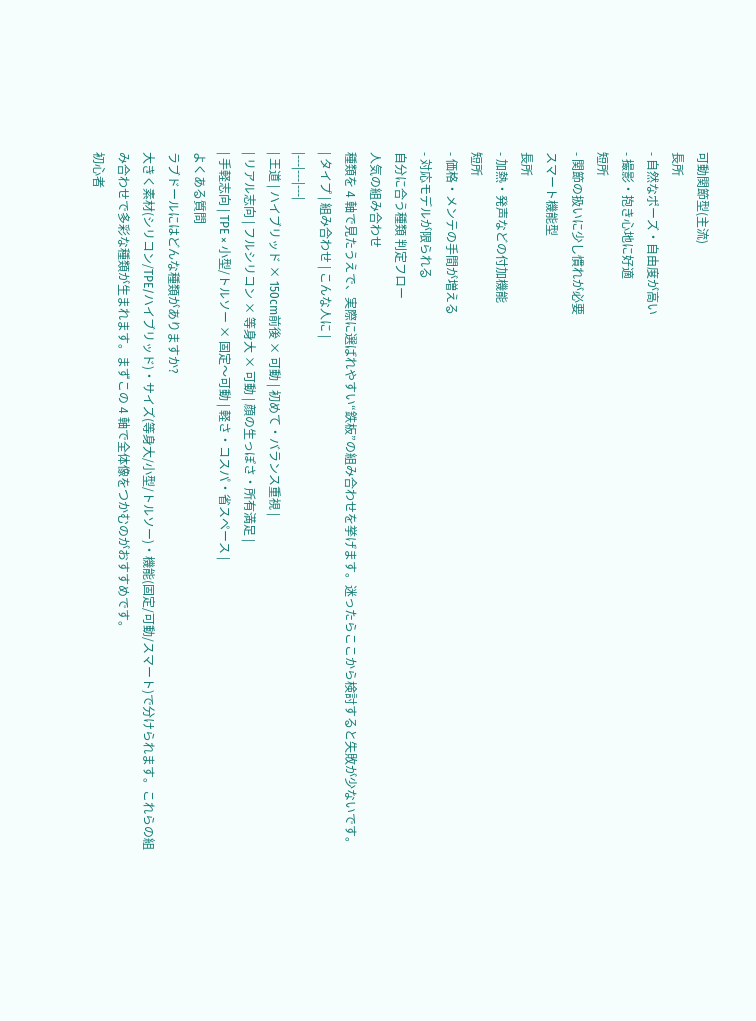可動関節型(主流)
長所
- 自然なポーズ・自由度が高い
- 撮影・抱き心地に好適
短所
- 関節の扱いに少し慣れが必要
スマート機能型
長所
- 加熱・発声などの付加機能
短所
- 価格・メンテの手間が増える
- 対応モデルが限られる
自分に合う種類 判定フロー
人気の組み合わせ
種類を 4 軸で見たうえで、実際に選ばれやすい“鉄板”の組み合わせを挙げます。迷ったらここから検討すると失敗が少ないです。
| タイプ | 組み合わせ | こんな人に |
|---|---|---|
| 王道 | ハイブリッド × 150cm前後 × 可動 | 初めて・バランス重視 |
| リアル志向 | フルシリコン × 等身大 × 可動 | 顔の生っぽさ・所有満足 |
| 手軽志向 | TPE × 小型/トルソー × 固定〜可動 | 軽さ・コスパ・省スペース |
よくある質問
ラブドールにはどんな種類がありますか?
大きく素材(シリコン/TPE/ハイブリッド)・サイズ(等身大/小型/トルソー)・機能(固定/可動/スマート)で分けられます。これらの組み合わせで多彩な種類が生まれます。まずこの 4 軸で全体像をつかむのがおすすめです。
初心者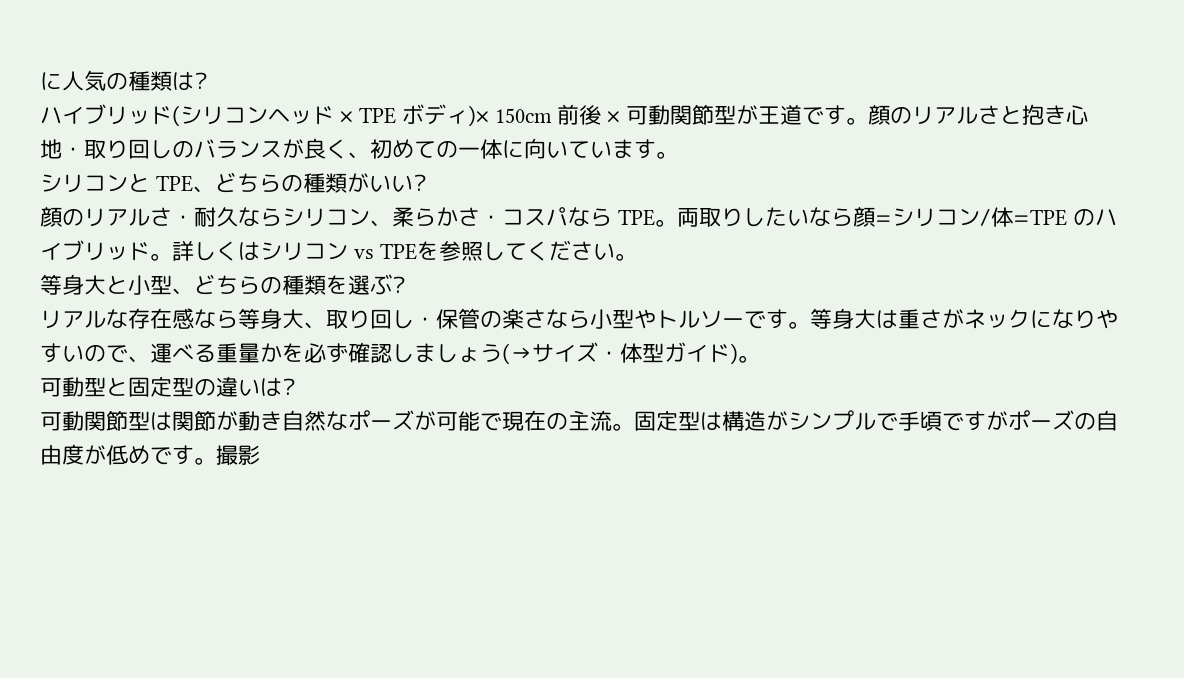に人気の種類は?
ハイブリッド(シリコンヘッド × TPE ボディ)× 150cm 前後 × 可動関節型が王道です。顔のリアルさと抱き心地・取り回しのバランスが良く、初めての一体に向いています。
シリコンと TPE、どちらの種類がいい?
顔のリアルさ・耐久ならシリコン、柔らかさ・コスパなら TPE。両取りしたいなら顔=シリコン/体=TPE のハイブリッド。詳しくはシリコン vs TPEを参照してください。
等身大と小型、どちらの種類を選ぶ?
リアルな存在感なら等身大、取り回し・保管の楽さなら小型やトルソーです。等身大は重さがネックになりやすいので、運べる重量かを必ず確認しましょう(→サイズ・体型ガイド)。
可動型と固定型の違いは?
可動関節型は関節が動き自然なポーズが可能で現在の主流。固定型は構造がシンプルで手頃ですがポーズの自由度が低めです。撮影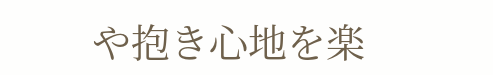や抱き心地を楽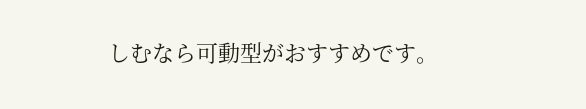しむなら可動型がおすすめです。